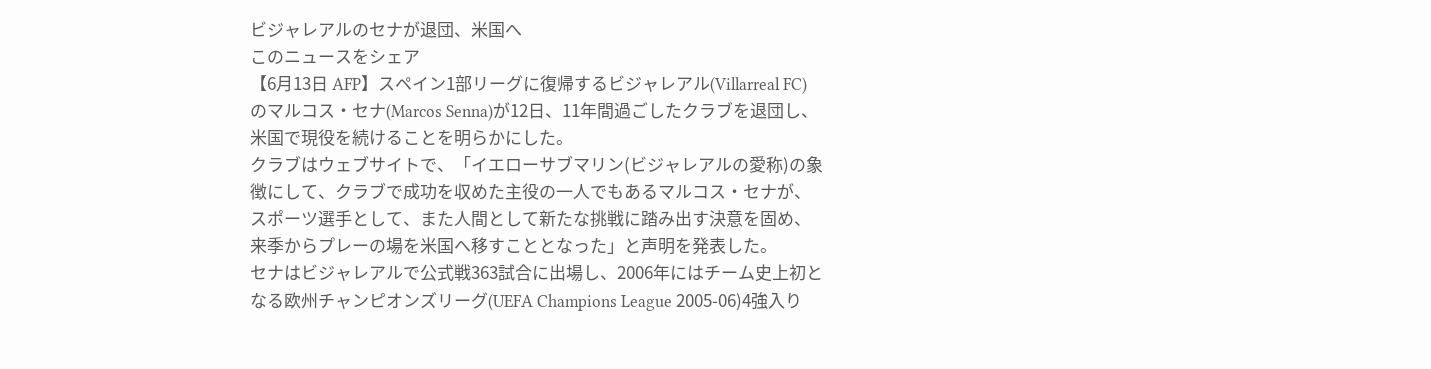ビジャレアルのセナが退団、米国へ
このニュースをシェア
【6月13日 AFP】スペイン1部リーグに復帰するビジャレアル(Villarreal FC)のマルコス・セナ(Marcos Senna)が12日、11年間過ごしたクラブを退団し、米国で現役を続けることを明らかにした。
クラブはウェブサイトで、「イエローサブマリン(ビジャレアルの愛称)の象徴にして、クラブで成功を収めた主役の一人でもあるマルコス・セナが、スポーツ選手として、また人間として新たな挑戦に踏み出す決意を固め、来季からプレーの場を米国へ移すこととなった」と声明を発表した。
セナはビジャレアルで公式戦363試合に出場し、2006年にはチーム史上初となる欧州チャンピオンズリーグ(UEFA Champions League 2005-06)4強入り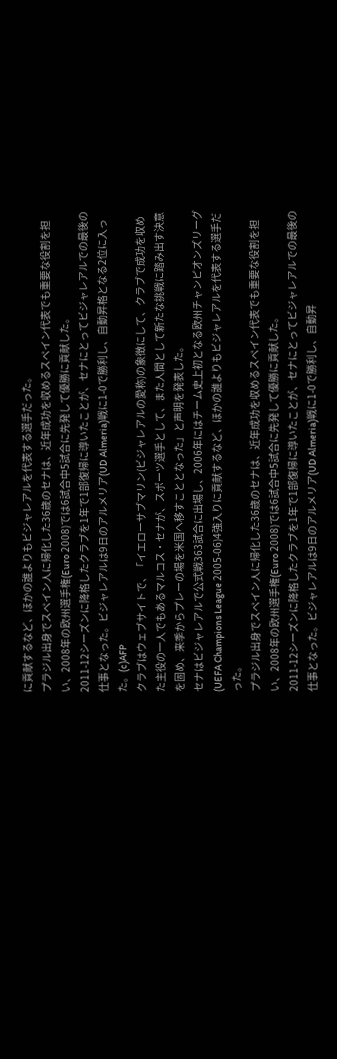に貢献するなど、ほかの誰よりもビジャレアルを代表する選手だった。
プラジル出身でスペイン人に帰化した36歳のセナは、近年成功を収めるスペイン代表でも重要な役割を担い、2008年の欧州選手権(Euro 2008)では6試合中5試合に先発して優勝に貢献した。
2011-12シーズンに降格したクラブを1年で1部復帰に導いたことが、セナにとってビジャレアルでの最後の仕事となった。ビジャレアルは9日のアルメリア(UD Almeria)戦に1-0で勝利し、自動昇格となる2位に入った。(c)AFP
クラブはウェブサイトで、「イエローサブマリン(ビジャレアルの愛称)の象徴にして、クラブで成功を収めた主役の一人でもあるマルコス・セナが、スポーツ選手として、また人間として新たな挑戦に踏み出す決意を固め、来季からプレーの場を米国へ移すこととなった」と声明を発表した。
セナはビジャレアルで公式戦363試合に出場し、2006年にはチーム史上初となる欧州チャンピオンズリーグ(UEFA Champions League 2005-06)4強入りに貢献するなど、ほかの誰よりもビジャレアルを代表する選手だった。
プラジル出身でスペイン人に帰化した36歳のセナは、近年成功を収めるスペイン代表でも重要な役割を担い、2008年の欧州選手権(Euro 2008)では6試合中5試合に先発して優勝に貢献した。
2011-12シーズンに降格したクラブを1年で1部復帰に導いたことが、セナにとってビジャレアルでの最後の仕事となった。ビジャレアルは9日のアルメリア(UD Almeria)戦に1-0で勝利し、自動昇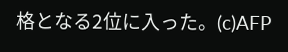格となる2位に入った。(c)AFP